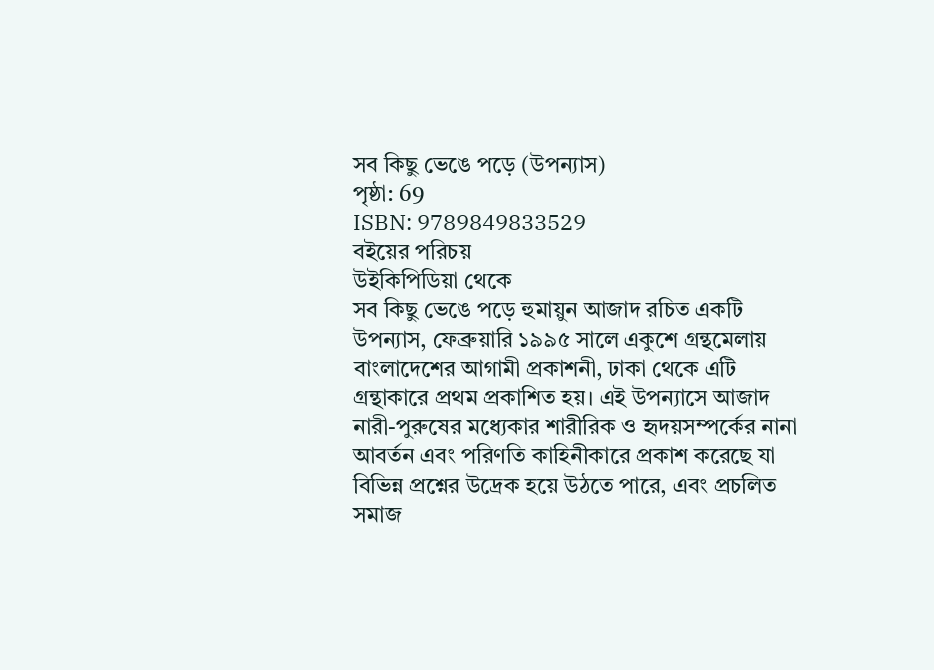সব কিছু ভেঙে পড়ে (উপন্যাস)
পৃষ্ঠা: 69
ISBN: 9789849833529
বইয়ের পরিচয়
উইকিপিডিয়া থেকে
সব কিছু ভেঙে পড়ে হুমায়ুন আজাদ রচিত একটি উপন্যাস, ফেব্রুয়ারি ১৯৯৫ সালে একুশে গ্রন্থমেলায় বাংলাদেশের আগামী প্রকাশনী, ঢাকা থেকে এটি গ্রন্থাকারে প্রথম প্রকাশিত হয়। এই উপন্যাসে আজাদ নারী-পুরুষের মধ্যেকার শারীরিক ও হৃদয়সম্পর্কের নানা আবর্তন এবং পরিণতি কাহিনীকারে প্রকাশ করেছে যা বিভিন্ন প্রশ্নের উদ্রেক হয়ে উঠতে পারে, এবং প্রচলিত সমাজ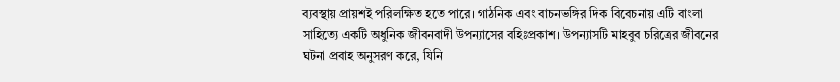ব্যবস্থায় প্রায়শই পরিলক্ষিত হতে পারে। গাঠনিক এবং বাচনভঙ্গির দিক বিবেচনায় এটি বাংলা সাহিত্যে একটি অধুনিক জীবনবাদী উপন্যাসের বহিঃপ্রকাশ। উপন্যাসটি মাহবুব চরিত্রের জীবনের ঘটনা প্রবাহ অনুসরণ করে, যিনি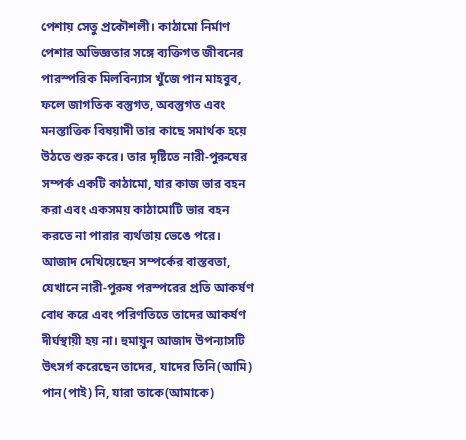পেশায় সেতু প্রকৌশলী। কাঠামো নির্মাণ পেশার অভিজ্ঞতার সঙ্গে ব্যক্তিগত জীবনের পারস্পরিক মিলবিন্যাস খুঁজে পান মাহবুব, ফলে জাগতিক বস্তুগত, অবস্তুগত এবং মনস্তাত্তিক বিষয়াদী তার কাছে সমার্থক হয়ে উঠতে শুরু করে। তার দৃষ্টিতে নারী-পুরুষের সম্পর্ক একটি কাঠামো, যার কাজ ভার বহন করা এবং একসময় কাঠামোটি ভার বহন করতে না পারার ব্যর্থতায় ভেঙে পরে। আজাদ দেখিয়েছেন সম্পর্কের বাস্তবতা, যেখানে নারী-পুরুষ পরস্পরের প্রতি আকর্ষণ বোধ করে এবং পরিণতিতে তাদের আকর্ষণ দীর্ঘস্থায়ী হয় না। হুমায়ুন আজাদ উপন্যাসটি উৎসর্গ করেছেন তাদের, যাদের তিনি(আমি) পান(পাই) নি, যারা তাকে(আমাকে)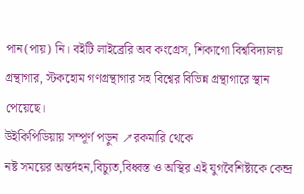পান(পায়) নি। বইটি লাইব্রেরি অব কংগ্রেস, শিকাগো বিশ্ববিদ্যালয় গ্রন্থাগার, স্টকহোম গণগ্রন্থাগার সহ বিশ্বের বিভিন্ন গ্রন্থাগারে স্থান পেয়েছে।
উইকিপিডিয়ায় সম্পূর্ণ পড়ুন ↗রকমারি থেকে
নষ্ট সময়ের অন্তর্দহন,বিচ্যুত,বিধ্বস্ত ও অস্থির এই যুগবৈশিষ্ট্যকে কেন্দ্র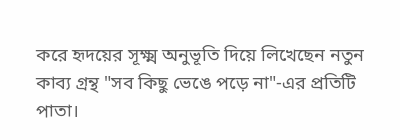করে হৃদয়ের সূক্ষ্ম অনুভূতি দিয়ে লিখেছেন নতুন কাব্য গ্রন্থ "সব কিছু ভেঙে পড়ে না"-এর প্রতিটি পাতা।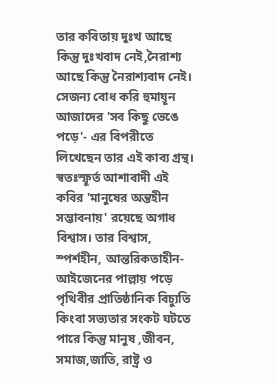তার কবিতায় দুঃখ আছে কিন্তু দুঃখবাদ নেই,নৈরাশ্য আছে কিন্তু নৈরাশ্যবাদ নেই। সেজন্য বোধ করি হুমায়ূন আজাদের 'সব কিছু ভেঙে পড়ে'- এর বিপরীতে লিখেছেন তার এই কাব্য গ্রন্থ। স্বতঃস্ফূর্ত আশাবাদী এই কবির 'মানুষের অন্তহীন সম্ভাবনায়' রয়েছে অগাধ বিশ্বাস। তার বিশ্বাস, স্পর্শহীন, আন্তরিকতাহীন-আইজেনের পাল্লায় পড়ে পৃথিবীর প্রাতিষ্ঠানিক বিচ্যুতি কিংবা সভ্যতার সংকট ঘটতে পারে কিন্তু মানুষ ,জীবন, সমাজ,জাতি, রাষ্ট্র ও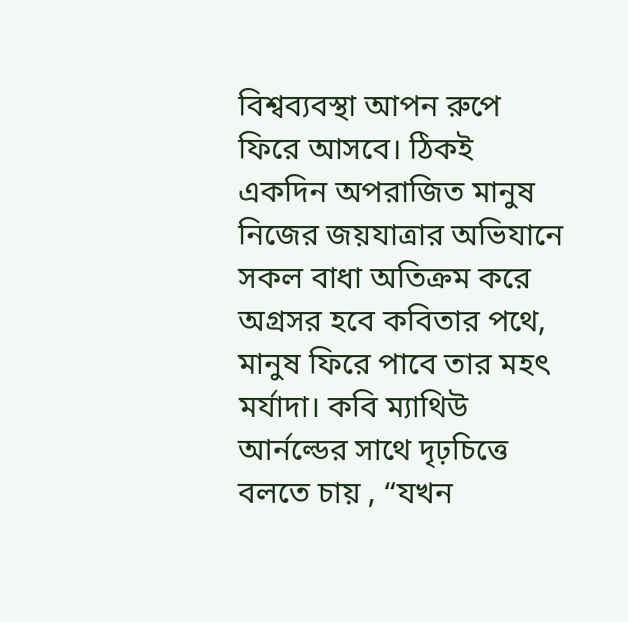বিশ্বব্যবস্থা আপন রুপে ফিরে আসবে। ঠিকই একদিন অপরাজিত মানুষ নিজের জয়যাত্রার অভিযানে সকল বাধা অতিক্রম করে অগ্রসর হবে কবিতার পথে, মানুষ ফিরে পাবে তার মহৎ মর্যাদা। কবি ম্যাথিউ আর্নল্ডের সাথে দৃঢ়চিত্তে বলতে চায় , “যখন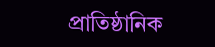প্রাতিষ্ঠানিক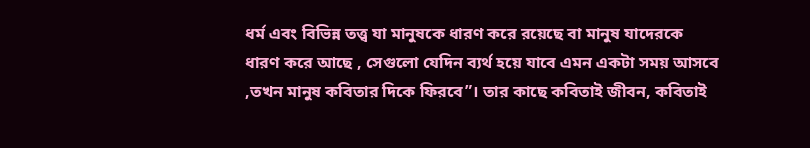ধর্ম এবং বিভিন্ন তত্ত্ব যা মানুষকে ধারণ করে রয়েছে বা মানুষ যাদেরকে ধারণ করে আছে , সেগুলো যেদিন ব্যর্থ হয়ে যাবে এমন একটা সময় আসবে ,তখন মানুষ কবিতার দিকে ফিরবে”। তার কাছে কবিতাই জীবন, কবিতাই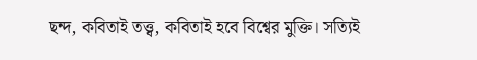ছন্দ, কবিতাই তত্ত্ব, কবিতাই হবে বিশ্বের মুক্তি। সত্যিই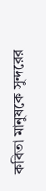কবিতা মানুষকে সুন্দরের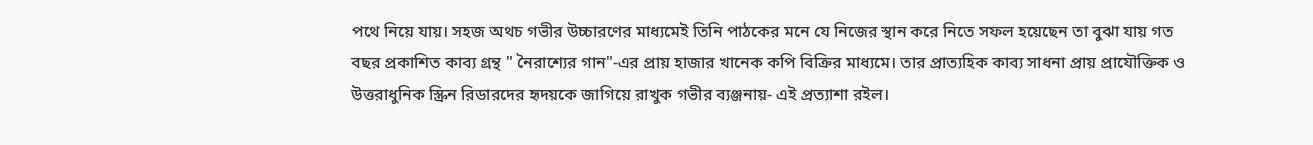পথে নিয়ে যায়। সহজ অথচ গভীর উচ্চারণের মাধ্যমেই তিনি পাঠকের মনে যে নিজের স্থান করে নিতে সফল হয়েছেন তা বুঝা যায় গত বছর প্রকাশিত কাব্য গ্রন্থ " নৈরাশ্যের গান"-এর প্রায় হাজার খানেক কপি বিক্রির মাধ্যমে। তার প্রাত্যহিক কাব্য সাধনা প্রায় প্রাযৌক্তিক ও উত্তরাধুনিক স্ক্রিন রিডারদের হৃদয়কে জাগিয়ে রাখুক গভীর ব্যঞ্জনায়- এই প্রত্যাশা রইল।